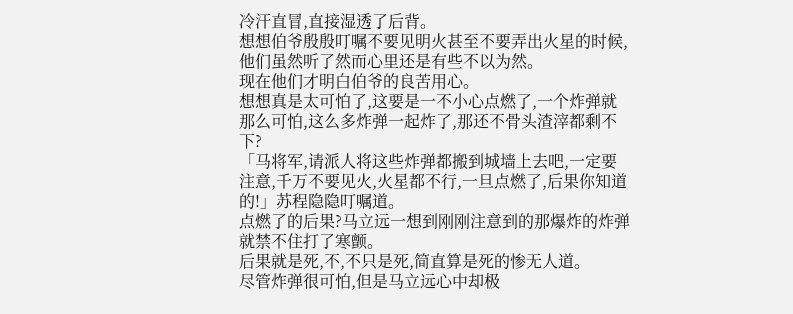冷汗直冒,直接湿透了后背。
想想伯爷殷殷叮嘱不要见明火甚至不要弄出火星的时候,他们虽然听了然而心里还是有些不以为然。
现在他们才明白伯爷的良苦用心。
想想真是太可怕了,这要是一不小心点燃了,一个炸弹就那么可怕,这么多炸弹一起炸了,那还不骨头渣滓都剩不下?
「马将军,请派人将这些炸弹都搬到城墙上去吧,一定要注意,千万不要见火,火星都不行,一旦点燃了,后果你知道的!」苏程隐隐叮嘱道。
点燃了的后果?马立远一想到刚刚注意到的那爆炸的炸弹就禁不住打了寒颤。
后果就是死,不,不只是死,简直算是死的惨无人道。
尽管炸弹很可怕,但是马立远心中却极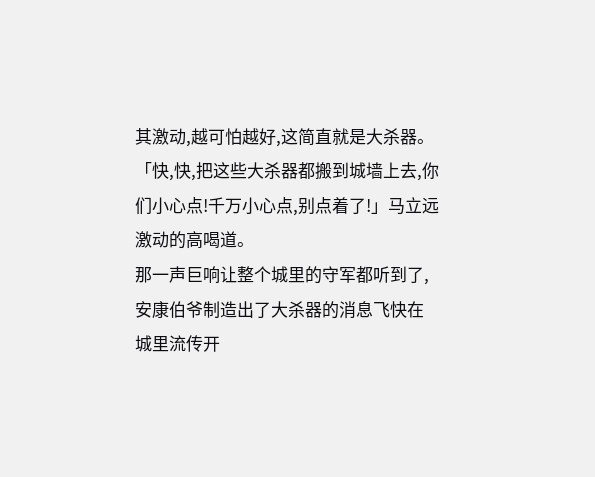其激动,越可怕越好,这简直就是大杀器。
「快,快,把这些大杀器都搬到城墙上去,你们小心点!千万小心点,别点着了!」马立远激动的高喝道。
那一声巨响让整个城里的守军都听到了,安康伯爷制造出了大杀器的消息飞快在城里流传开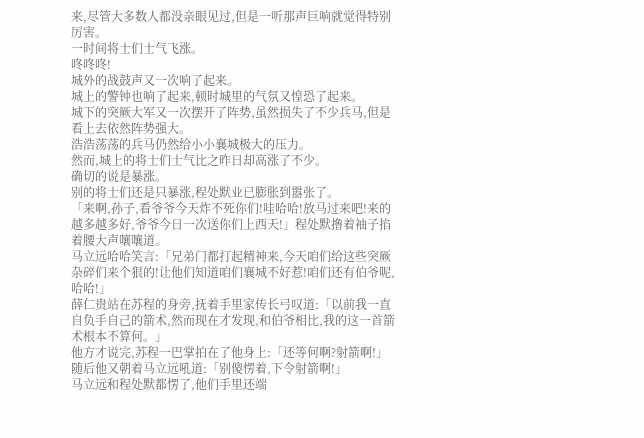来,尽管大多数人都没亲眼见过,但是一听那声巨响就觉得特别厉害。
一时间将士们士气飞涨。
咚咚咚!
城外的战鼓声又一次响了起来。
城上的警钟也响了起来,顿时城里的气氛又惶恐了起来。
城下的突厥大军又一次摆开了阵势,虽然损失了不少兵马,但是看上去依然阵势强大。
浩浩荡荡的兵马仍然给小小襄城极大的压力。
然而,城上的将士们士气比之昨日却高涨了不少。
确切的说是暴涨。
别的将士们还是只暴涨,程处默业已膨胀到嚣张了。
「来啊,孙子,看爷爷今天炸不死你们!哇哈哈!放马过来吧!来的越多越多好,爷爷今日一次送你们上西天!」程处默撸着袖子掐着腰大声嚷嚷道。
马立远哈哈笑言:「兄弟门都打起精神来,今天咱们给这些突厥杂碎们来个狠的!让他们知道咱们襄城不好惹!咱们还有伯爷呢,哈哈!」
薛仁贵站在苏程的身旁,抚着手里家传长弓叹道:「以前我一直自负手自己的箭术,然而现在才发现,和伯爷相比,我的这一首箭术根本不算何。」
他方才说完,苏程一巴掌拍在了他身上:「还等何啊?射箭啊!」
随后他又朝着马立远吼道:「别傻愣着,下令射箭啊!」
马立远和程处默都愣了,他们手里还端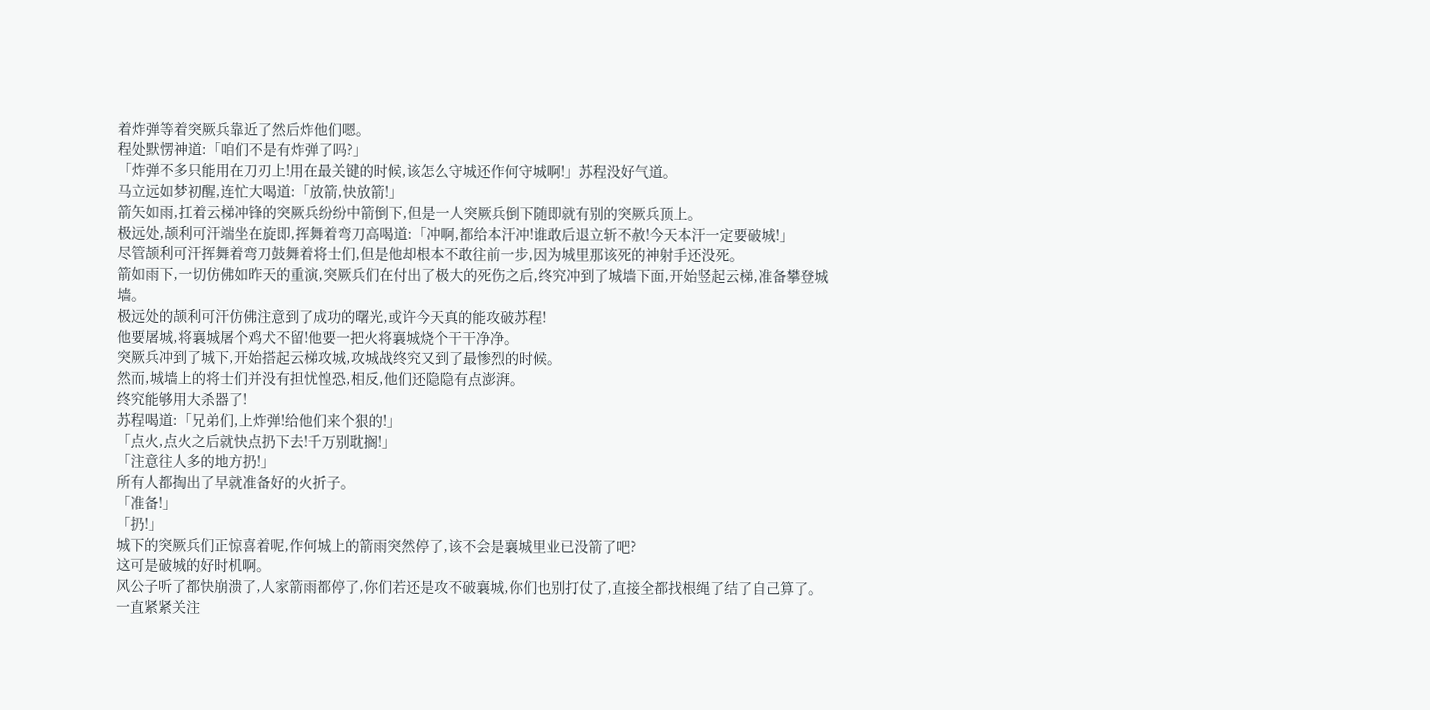着炸弹等着突厥兵靠近了然后炸他们嗯。
程处默愣神道:「咱们不是有炸弹了吗?」
「炸弹不多只能用在刀刃上!用在最关键的时候,该怎么守城还作何守城啊!」苏程没好气道。
马立远如梦初醒,连忙大喝道:「放箭,快放箭!」
箭矢如雨,扛着云梯冲锋的突厥兵纷纷中箭倒下,但是一人突厥兵倒下随即就有别的突厥兵顶上。
极远处,颉利可汗端坐在旋即,挥舞着弯刀高喝道:「冲啊,都给本汗冲!谁敢后退立斩不赦!今天本汗一定要破城!」
尽管颉利可汗挥舞着弯刀鼓舞着将士们,但是他却根本不敢往前一步,因为城里那该死的神射手还没死。
箭如雨下,一切仿佛如昨天的重演,突厥兵们在付出了极大的死伤之后,终究冲到了城墙下面,开始竖起云梯,准备攀登城墙。
极远处的颉利可汗仿佛注意到了成功的曙光,或许今天真的能攻破苏程!
他要屠城,将襄城屠个鸡犬不留!他要一把火将襄城烧个干干净净。
突厥兵冲到了城下,开始搭起云梯攻城,攻城战终究又到了最惨烈的时候。
然而,城墙上的将士们并没有担忧惶恐,相反,他们还隐隐有点澎湃。
终究能够用大杀器了!
苏程喝道:「兄弟们,上炸弹!给他们来个狠的!」
「点火,点火之后就快点扔下去!千万别耽搁!」
「注意往人多的地方扔!」
所有人都掏出了早就准备好的火折子。
「准备!」
「扔!」
城下的突厥兵们正惊喜着呢,作何城上的箭雨突然停了,该不会是襄城里业已没箭了吧?
这可是破城的好时机啊。
风公子听了都快崩溃了,人家箭雨都停了,你们若还是攻不破襄城,你们也别打仗了,直接全都找根绳了结了自己算了。
一直紧紧关注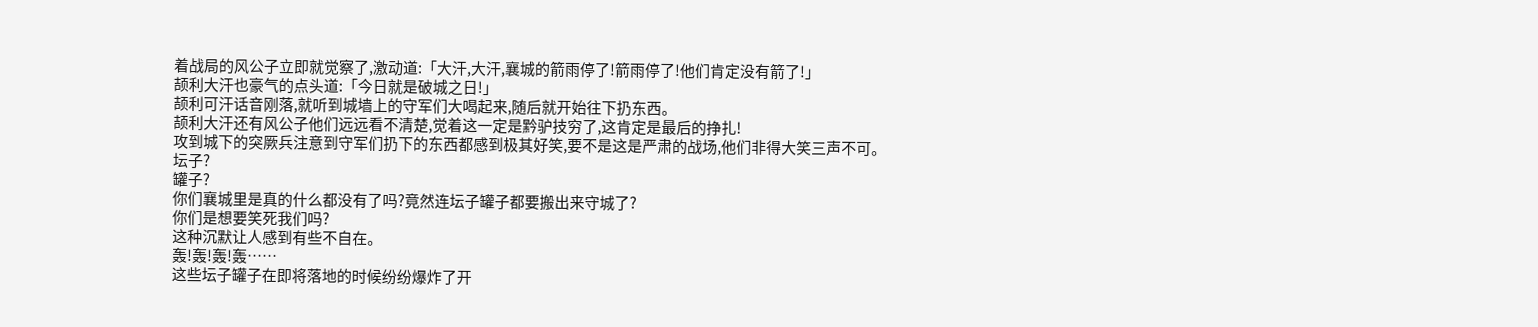着战局的风公子立即就觉察了,激动道:「大汗,大汗,襄城的箭雨停了!箭雨停了!他们肯定没有箭了!」
颉利大汗也豪气的点头道:「今日就是破城之日!」
颉利可汗话音刚落,就听到城墙上的守军们大喝起来,随后就开始往下扔东西。
颉利大汗还有风公子他们远远看不清楚,觉着这一定是黔驴技穷了,这肯定是最后的挣扎!
攻到城下的突厥兵注意到守军们扔下的东西都感到极其好笑,要不是这是严肃的战场,他们非得大笑三声不可。
坛子?
罐子?
你们襄城里是真的什么都没有了吗?竟然连坛子罐子都要搬出来守城了?
你们是想要笑死我们吗?
这种沉默让人感到有些不自在。
轰!轰!轰!轰……
这些坛子罐子在即将落地的时候纷纷爆炸了开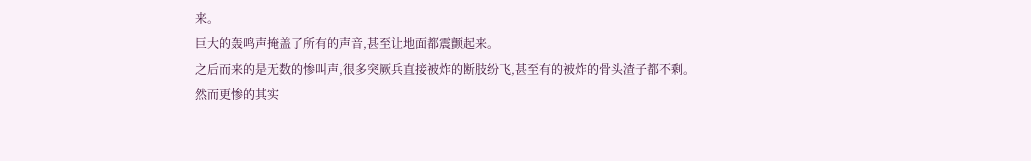来。
巨大的轰鸣声掩盖了所有的声音,甚至让地面都震颤起来。
之后而来的是无数的惨叫声,很多突厥兵直接被炸的断肢纷飞,甚至有的被炸的骨头渣子都不剩。
然而更惨的其实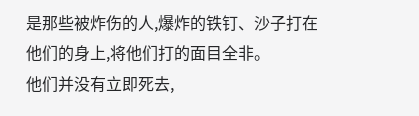是那些被炸伤的人,爆炸的铁钉、沙子打在他们的身上,将他们打的面目全非。
他们并没有立即死去,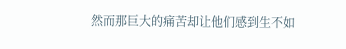然而那巨大的痛苦却让他们感到生不如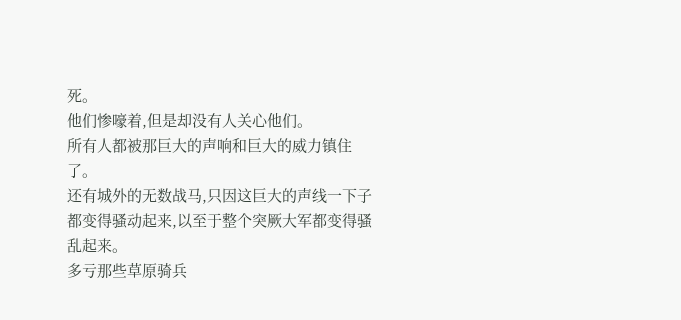死。
他们惨嚎着,但是却没有人关心他们。
所有人都被那巨大的声响和巨大的威力镇住了。
还有城外的无数战马,只因这巨大的声线一下子都变得骚动起来,以至于整个突厥大军都变得骚乱起来。
多亏那些草原骑兵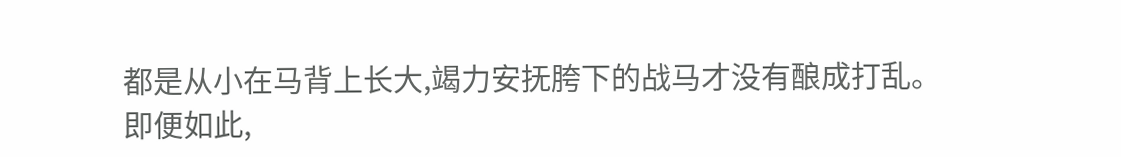都是从小在马背上长大,竭力安抚胯下的战马才没有酿成打乱。
即便如此,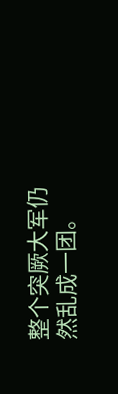整个突厥大军仍然乱成一团。